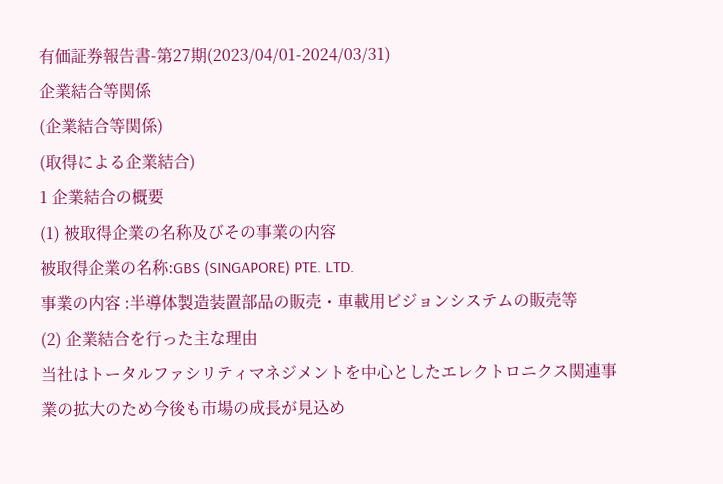有価証券報告書-第27期(2023/04/01-2024/03/31)
企業結合等関係
(企業結合等関係)
(取得による企業結合)
1 企業結合の概要
(1) 被取得企業の名称及びその事業の内容
被取得企業の名称:GBS (SINGAPORE) PTE. LTD.
事業の内容 :半導体製造装置部品の販売・車載用ビジョンシステムの販売等
(2) 企業結合を行った主な理由
当社はトータルファシリティマネジメントを中心としたエレクトロニクス関連事業の拡大のため今後も市場の成長が見込め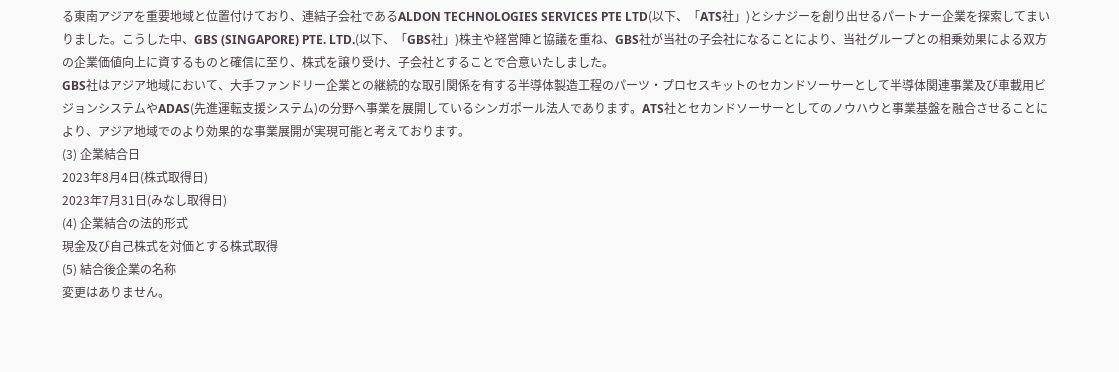る東南アジアを重要地域と位置付けており、連結子会社であるALDON TECHNOLOGIES SERVICES PTE LTD(以下、「ATS社」)とシナジーを創り出せるパートナー企業を探索してまいりました。こうした中、GBS (SINGAPORE) PTE. LTD.(以下、「GBS社」)株主や経営陣と協議を重ね、GBS社が当社の子会社になることにより、当社グループとの相乗効果による双方の企業価値向上に資するものと確信に至り、株式を譲り受け、子会社とすることで合意いたしました。
GBS社はアジア地域において、大手ファンドリー企業との継続的な取引関係を有する半導体製造工程のパーツ・プロセスキットのセカンドソーサーとして半導体関連事業及び車載用ビジョンシステムやADAS(先進運転支援システム)の分野へ事業を展開しているシンガポール法人であります。ATS社とセカンドソーサーとしてのノウハウと事業基盤を融合させることにより、アジア地域でのより効果的な事業展開が実現可能と考えております。
(3) 企業結合日
2023年8月4日(株式取得日)
2023年7月31日(みなし取得日)
(4) 企業結合の法的形式
現金及び自己株式を対価とする株式取得
(5) 結合後企業の名称
変更はありません。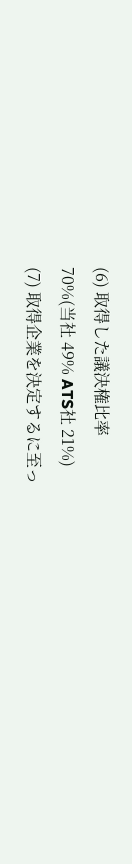(6) 取得した議決権比率
70%(当社 49% ATS社 21%)
(7) 取得企業を決定するに至っ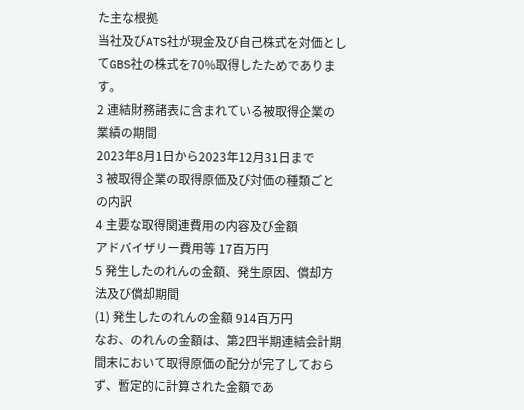た主な根拠
当社及びATS社が現金及び自己株式を対価としてGBS社の株式を70%取得したためであります。
2 連結財務諸表に含まれている被取得企業の業績の期間
2023年8月1日から2023年12月31日まで
3 被取得企業の取得原価及び対価の種類ごとの内訳
4 主要な取得関連費用の内容及び金額
アドバイザリー費用等 17百万円
5 発生したのれんの金額、発生原因、償却方法及び償却期間
(1) 発生したのれんの金額 914百万円
なお、のれんの金額は、第2四半期連結会計期間末において取得原価の配分が完了しておらず、暫定的に計算された金額であ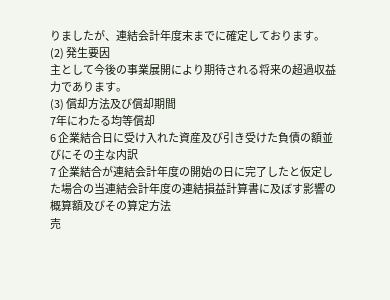りましたが、連結会計年度末までに確定しております。
(2) 発生要因
主として今後の事業展開により期待される将来の超過収益力であります。
(3) 償却方法及び償却期間
7年にわたる均等償却
6 企業結合日に受け入れた資産及び引き受けた負債の額並びにその主な内訳
7 企業結合が連結会計年度の開始の日に完了したと仮定した場合の当連結会計年度の連結損益計算書に及ぼす影響の概算額及びその算定方法
売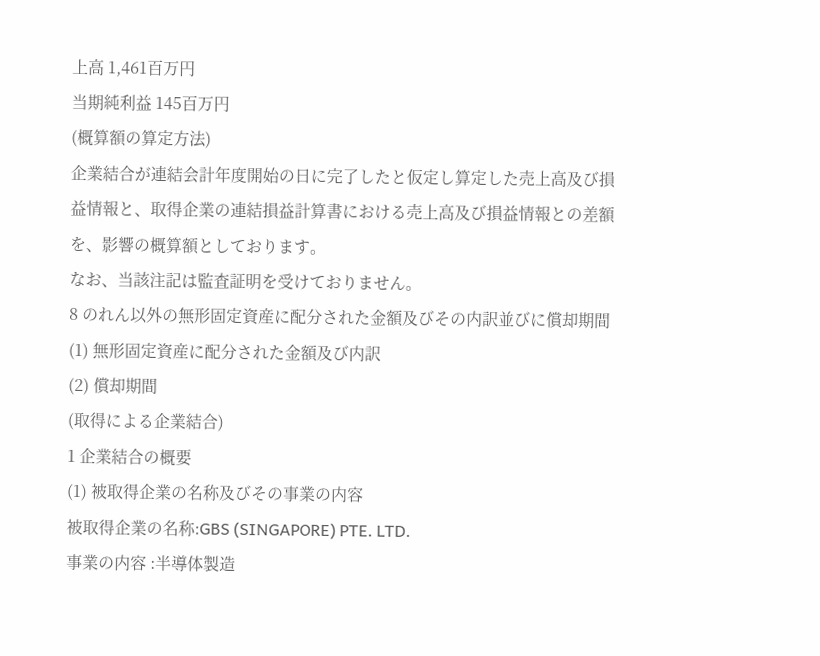上高 1,461百万円
当期純利益 145百万円
(概算額の算定方法)
企業結合が連結会計年度開始の日に完了したと仮定し算定した売上高及び損益情報と、取得企業の連結損益計算書における売上高及び損益情報との差額を、影響の概算額としております。
なお、当該注記は監査証明を受けておりません。
8 のれん以外の無形固定資産に配分された金額及びその内訳並びに償却期間
(1) 無形固定資産に配分された金額及び内訳
(2) 償却期間
(取得による企業結合)
1 企業結合の概要
(1) 被取得企業の名称及びその事業の内容
被取得企業の名称:GBS (SINGAPORE) PTE. LTD.
事業の内容 :半導体製造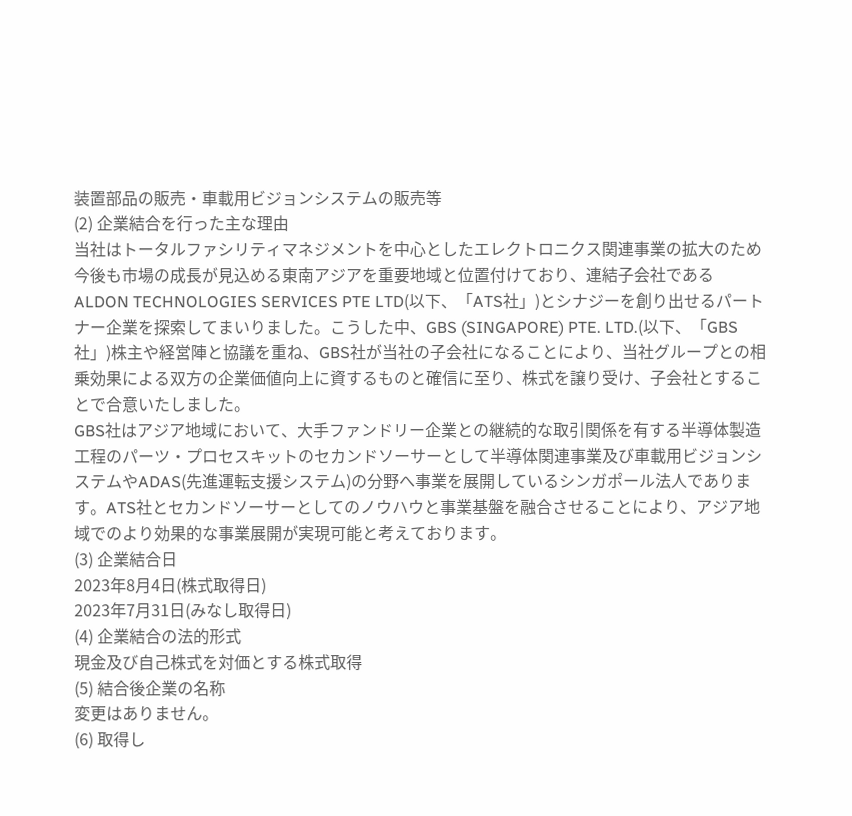装置部品の販売・車載用ビジョンシステムの販売等
(2) 企業結合を行った主な理由
当社はトータルファシリティマネジメントを中心としたエレクトロニクス関連事業の拡大のため今後も市場の成長が見込める東南アジアを重要地域と位置付けており、連結子会社であるALDON TECHNOLOGIES SERVICES PTE LTD(以下、「ATS社」)とシナジーを創り出せるパートナー企業を探索してまいりました。こうした中、GBS (SINGAPORE) PTE. LTD.(以下、「GBS社」)株主や経営陣と協議を重ね、GBS社が当社の子会社になることにより、当社グループとの相乗効果による双方の企業価値向上に資するものと確信に至り、株式を譲り受け、子会社とすることで合意いたしました。
GBS社はアジア地域において、大手ファンドリー企業との継続的な取引関係を有する半導体製造工程のパーツ・プロセスキットのセカンドソーサーとして半導体関連事業及び車載用ビジョンシステムやADAS(先進運転支援システム)の分野へ事業を展開しているシンガポール法人であります。ATS社とセカンドソーサーとしてのノウハウと事業基盤を融合させることにより、アジア地域でのより効果的な事業展開が実現可能と考えております。
(3) 企業結合日
2023年8月4日(株式取得日)
2023年7月31日(みなし取得日)
(4) 企業結合の法的形式
現金及び自己株式を対価とする株式取得
(5) 結合後企業の名称
変更はありません。
(6) 取得し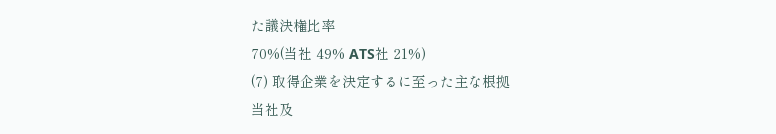た議決権比率
70%(当社 49% ATS社 21%)
(7) 取得企業を決定するに至った主な根拠
当社及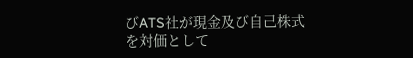びATS社が現金及び自己株式を対価として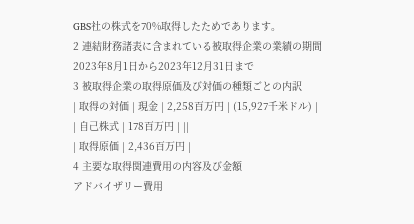GBS社の株式を70%取得したためであります。
2 連結財務諸表に含まれている被取得企業の業績の期間
2023年8月1日から2023年12月31日まで
3 被取得企業の取得原価及び対価の種類ごとの内訳
| 取得の対価 | 現金 | 2,258百万円 | (15,927千米ドル) |
| 自己株式 | 178百万円 | ||
| 取得原価 | 2,436百万円 |
4 主要な取得関連費用の内容及び金額
アドバイザリー費用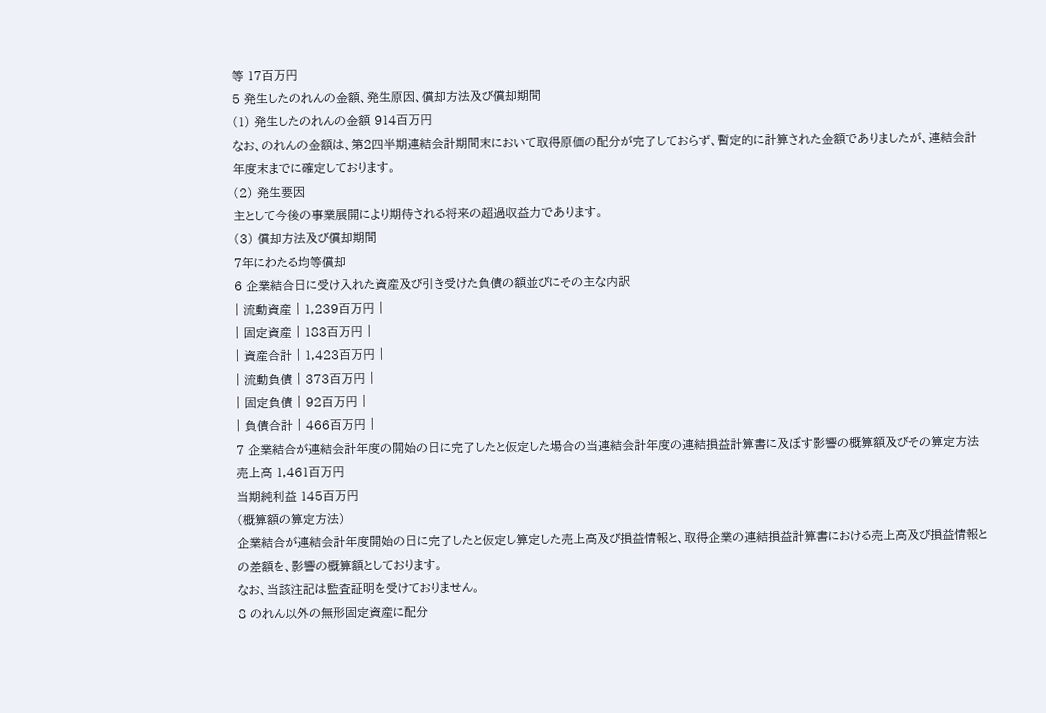等 17百万円
5 発生したのれんの金額、発生原因、償却方法及び償却期間
(1) 発生したのれんの金額 914百万円
なお、のれんの金額は、第2四半期連結会計期間末において取得原価の配分が完了しておらず、暫定的に計算された金額でありましたが、連結会計年度末までに確定しております。
(2) 発生要因
主として今後の事業展開により期待される将来の超過収益力であります。
(3) 償却方法及び償却期間
7年にわたる均等償却
6 企業結合日に受け入れた資産及び引き受けた負債の額並びにその主な内訳
| 流動資産 | 1,239百万円 |
| 固定資産 | 183百万円 |
| 資産合計 | 1,423百万円 |
| 流動負債 | 373百万円 |
| 固定負債 | 92百万円 |
| 負債合計 | 466百万円 |
7 企業結合が連結会計年度の開始の日に完了したと仮定した場合の当連結会計年度の連結損益計算書に及ぼす影響の概算額及びその算定方法
売上高 1,461百万円
当期純利益 145百万円
(概算額の算定方法)
企業結合が連結会計年度開始の日に完了したと仮定し算定した売上高及び損益情報と、取得企業の連結損益計算書における売上高及び損益情報との差額を、影響の概算額としております。
なお、当該注記は監査証明を受けておりません。
8 のれん以外の無形固定資産に配分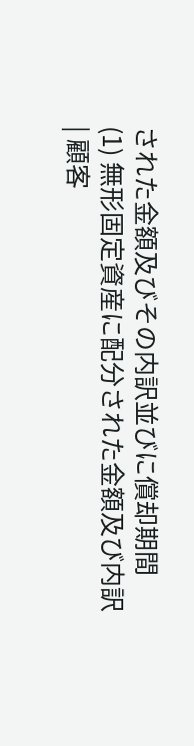された金額及びその内訳並びに償却期間
(1) 無形固定資産に配分された金額及び内訳
| 顧客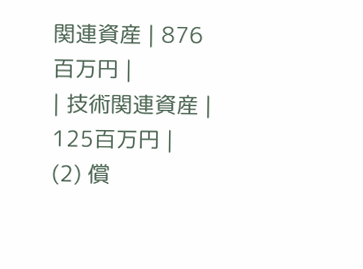関連資産 | 876百万円 |
| 技術関連資産 | 125百万円 |
(2) 償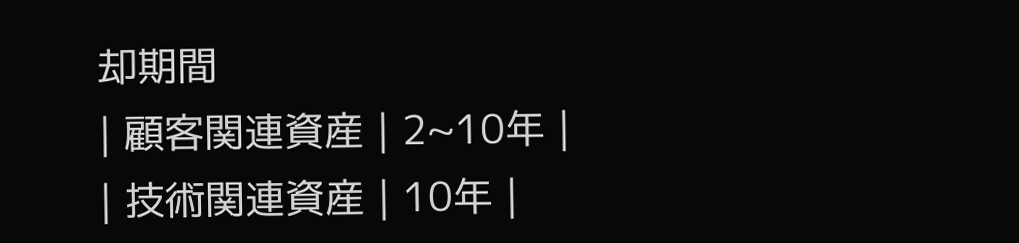却期間
| 顧客関連資産 | 2~10年 |
| 技術関連資産 | 10年 |